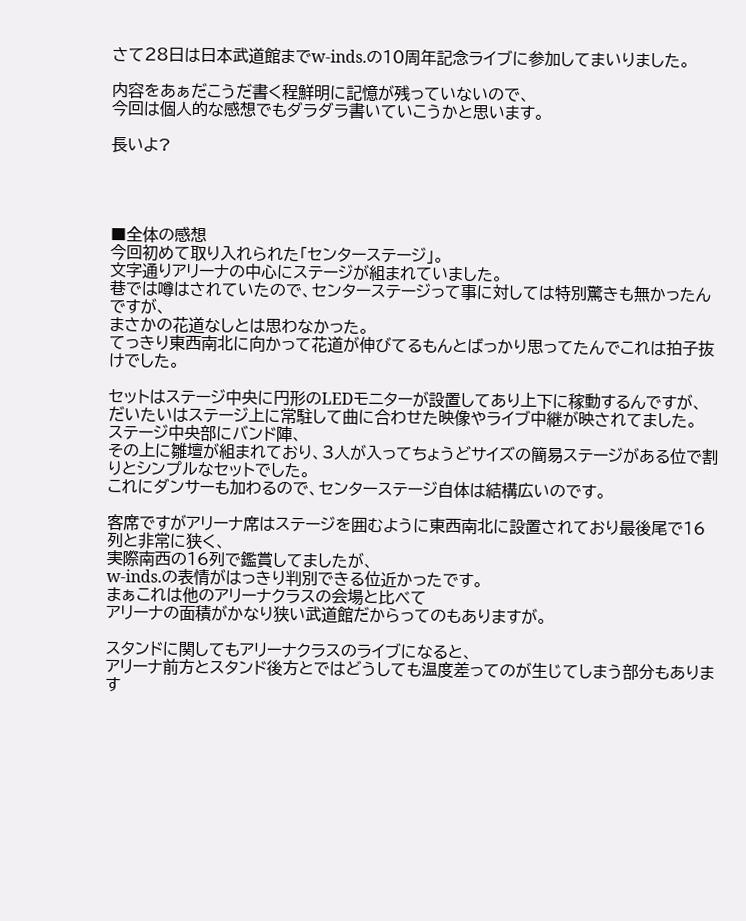さて28日は日本武道館までw-inds.の10周年記念ライブに参加してまいりました。

内容をあぁだこうだ書く程鮮明に記憶が残っていないので、
今回は個人的な感想でもダラダラ書いていこうかと思います。

長いよ?




■全体の感想
今回初めて取り入れられた「センターステージ」。
文字通りアリーナの中心にステージが組まれていました。
巷では噂はされていたので、センターステージって事に対しては特別驚きも無かったんですが、
まさかの花道なしとは思わなかった。
てっきり東西南北に向かって花道が伸びてるもんとばっかり思ってたんでこれは拍子抜けでした。

セットはステージ中央に円形のLEDモニターが設置してあり上下に稼動するんですが、
だいたいはステージ上に常駐して曲に合わせた映像やライブ中継が映されてました。
ステージ中央部にバンド陣、
その上に雛壇が組まれており、3人が入ってちょうどサイズの簡易ステージがある位で割りとシンプルなセットでした。
これにダンサーも加わるので、センターステージ自体は結構広いのです。

客席ですがアリーナ席はステージを囲むように東西南北に設置されており最後尾で16列と非常に狭く、
実際南西の16列で鑑賞してましたが、
w-inds.の表情がはっきり判別できる位近かったです。
まぁこれは他のアリーナクラスの会場と比べて
アリーナの面積がかなり狭い武道館だからってのもありますが。

スタンドに関してもアリーナクラスのライブになると、
アリーナ前方とスタンド後方とではどうしても温度差ってのが生じてしまう部分もあります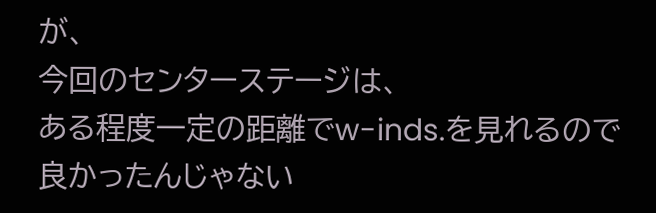が、
今回のセンターステージは、
ある程度一定の距離でw-inds.を見れるので良かったんじゃない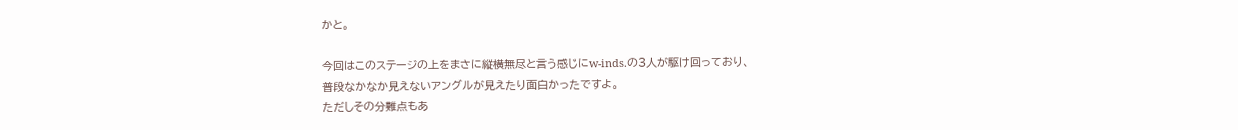かと。

今回はこのステージの上をまさに縦横無尽と言う感じにw-inds.の3人が駆け回っており、
普段なかなか見えないアングルが見えたり面白かったですよ。
ただしその分難点もあ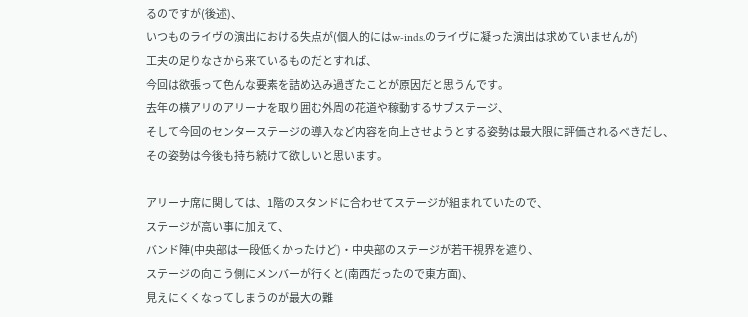るのですが(後述)、
いつものライヴの演出における失点が(個人的にはw-inds.のライヴに凝った演出は求めていませんが)
工夫の足りなさから来ているものだとすれば、
今回は欲張って色んな要素を詰め込み過ぎたことが原因だと思うんです。
去年の横アリのアリーナを取り囲む外周の花道や稼動するサブステージ、
そして今回のセンターステージの導入など内容を向上させようとする姿勢は最大限に評価されるべきだし、
その姿勢は今後も持ち続けて欲しいと思います。

アリーナ席に関しては、1階のスタンドに合わせてステージが組まれていたので、
ステージが高い事に加えて、
バンド陣(中央部は一段低くかったけど)・中央部のステージが若干視界を遮り、
ステージの向こう側にメンバーが行くと(南西だったので東方面)、
見えにくくなってしまうのが最大の難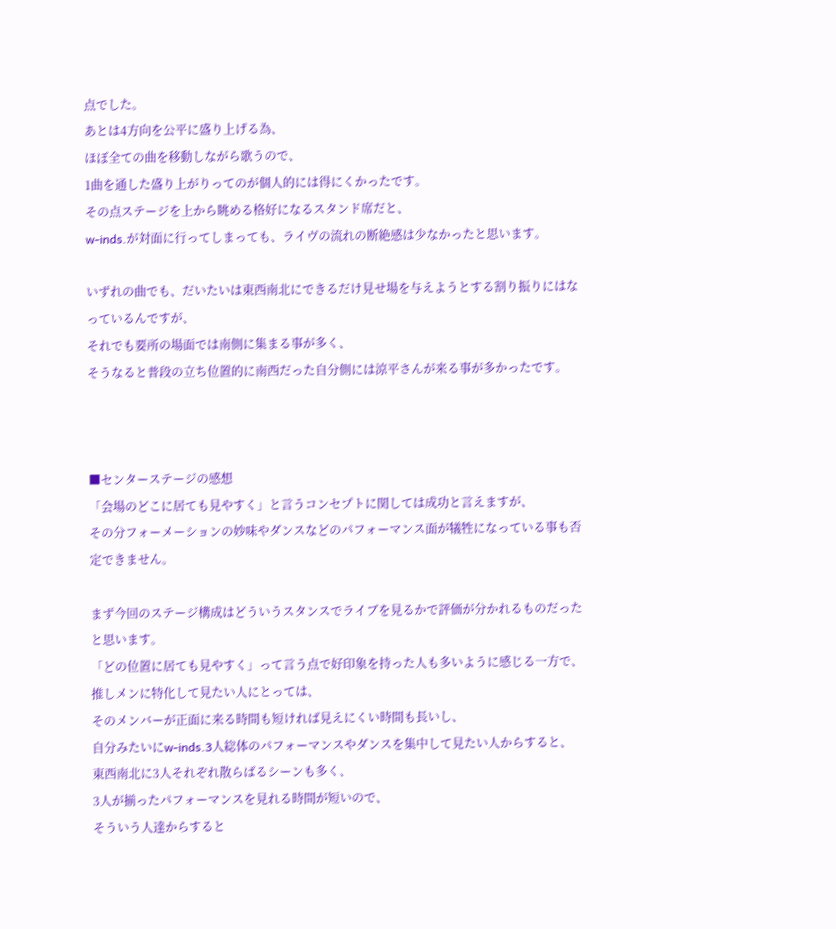点でした。
あとは4方向を公平に盛り上げる為、
ほぼ全ての曲を移動しながら歌うので、
1曲を通した盛り上がりってのが個人的には得にくかったです。
その点ステージを上から眺める格好になるスタンド席だと、
w-inds.が対面に行ってしまっても、ライヴの流れの断絶感は少なかったと思います。

いずれの曲でも、だいたいは東西南北にできるだけ見せ場を与えようとする割り振りにはなっているんですが、
それでも要所の場面では南側に集まる事が多く、
そうなると普段の立ち位置的に南西だった自分側には涼平さんが来る事が多かったです。



■センターステージの感想
「会場のどこに居ても見やすく」と言うコンセプトに関しては成功と言えますが、
その分フォーメーションの妙味やダンスなどのパフォーマンス面が犠牲になっている事も否定できません。

まず今回のステージ構成はどういうスタンスでライブを見るかで評価が分かれるものだったと思います。
「どの位置に居ても見やすく」って言う点で好印象を持った人も多いように感じる一方で、
推しメンに特化して見たい人にとっては、
そのメンバーが正面に来る時間も短ければ見えにくい時間も長いし、
自分みたいにw-inds.3人総体のパフォーマンスやダンスを集中して見たい人からすると、
東西南北に3人それぞれ散らばるシーンも多く、
3人が揃ったパフォーマンスを見れる時間が短いので、
そういう人達からすると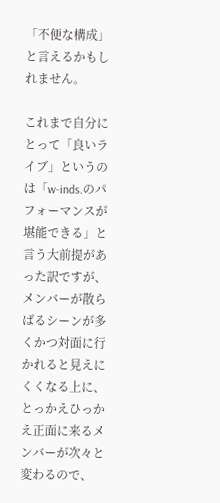「不便な構成」と言えるかもしれません。

これまで自分にとって「良いライブ」というのは「w-inds.のパフォーマンスが堪能できる」と言う大前提があった訳ですが、
メンバーが散らばるシーンが多くかつ対面に行かれると見えにくくなる上に、
とっかえひっかえ正面に来るメンバーが次々と変わるので、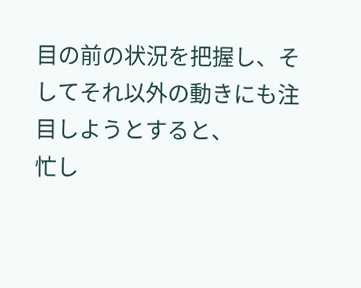目の前の状況を把握し、そしてそれ以外の動きにも注目しようとすると、
忙し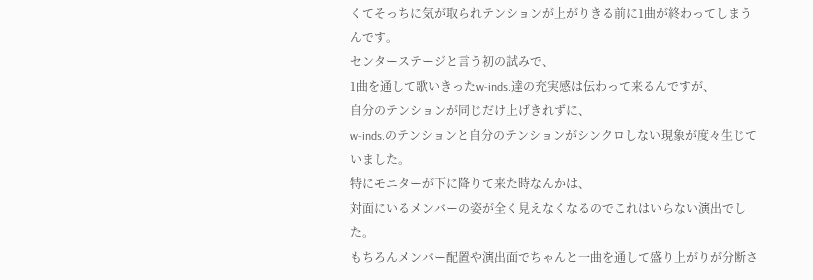くてそっちに気が取られテンションが上がりきる前に1曲が終わってしまうんです。
センターステージと言う初の試みで、
1曲を通して歌いきったw-inds.達の充実感は伝わって来るんですが、
自分のテンションが同じだけ上げきれずに、
w-inds.のテンションと自分のテンションがシンクロしない現象が度々生じていました。
特にモニターが下に降りて来た時なんかは、
対面にいるメンバーの姿が全く見えなくなるのでこれはいらない演出でした。
もちろんメンバー配置や演出面でちゃんと一曲を通して盛り上がりが分断さ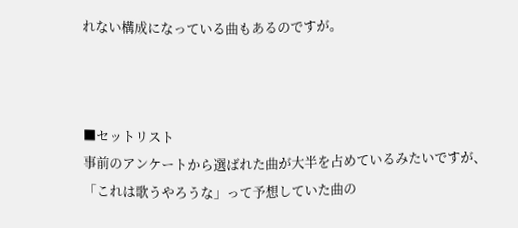れない構成になっている曲もあるのですが。



■セットリスト
事前のアンケートから選ばれた曲が大半を占めているみたいですが、
「これは歌うやろうな」って予想していた曲の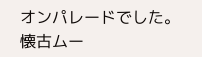オンパレードでした。
懐古ムー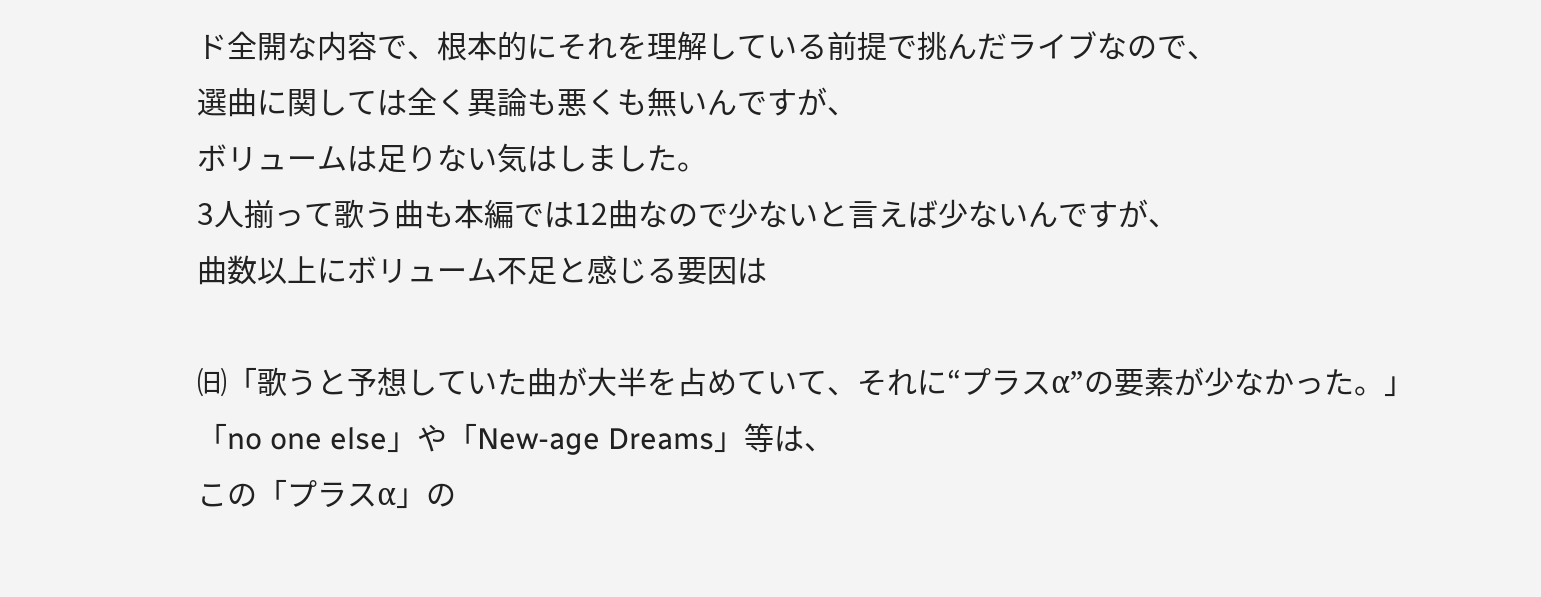ド全開な内容で、根本的にそれを理解している前提で挑んだライブなので、
選曲に関しては全く異論も悪くも無いんですが、
ボリュームは足りない気はしました。
3人揃って歌う曲も本編では12曲なので少ないと言えば少ないんですが、
曲数以上にボリューム不足と感じる要因は

㈰「歌うと予想していた曲が大半を占めていて、それに“プラスα”の要素が少なかった。」
「no one else」や「New-age Dreams」等は、
この「プラスα」の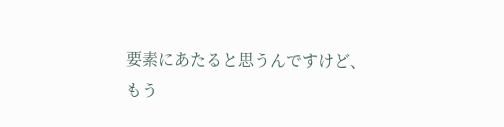要素にあたると思うんですけど、
もう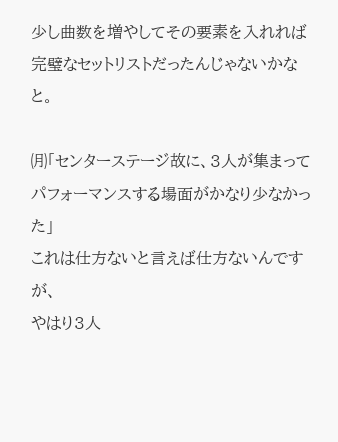少し曲数を増やしてその要素を入れれば完璧なセットリストだったんじゃないかなと。

㈪「センターステージ故に、3人が集まってパフォーマンスする場面がかなり少なかった」
これは仕方ないと言えば仕方ないんですが、
やはり3人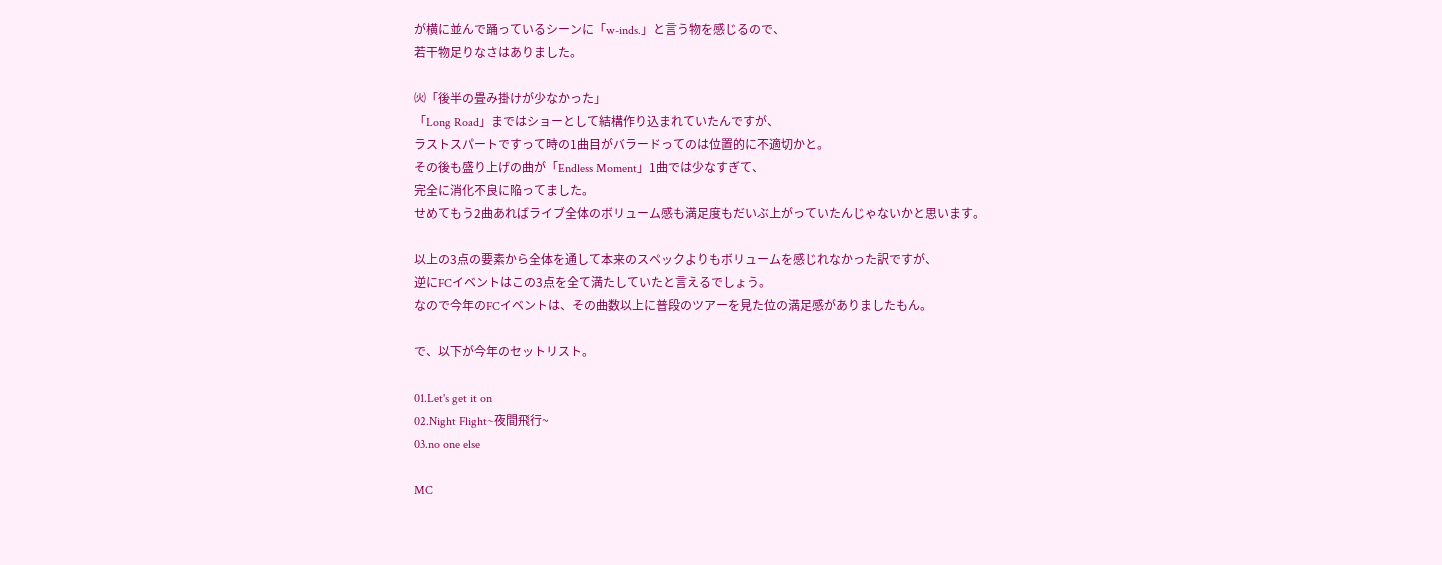が横に並んで踊っているシーンに「w-inds.」と言う物を感じるので、
若干物足りなさはありました。

㈫「後半の畳み掛けが少なかった」
「Long Road」まではショーとして結構作り込まれていたんですが、
ラストスパートですって時の1曲目がバラードってのは位置的に不適切かと。
その後も盛り上げの曲が「Endless Moment」1曲では少なすぎて、
完全に消化不良に陥ってました。
せめてもう2曲あればライブ全体のボリューム感も満足度もだいぶ上がっていたんじゃないかと思います。

以上の3点の要素から全体を通して本来のスペックよりもボリュームを感じれなかった訳ですが、
逆にFCイベントはこの3点を全て満たしていたと言えるでしょう。
なので今年のFCイベントは、その曲数以上に普段のツアーを見た位の満足感がありましたもん。

で、以下が今年のセットリスト。

01.Let's get it on
02.Night Flight~夜間飛行~
03.no one else

MC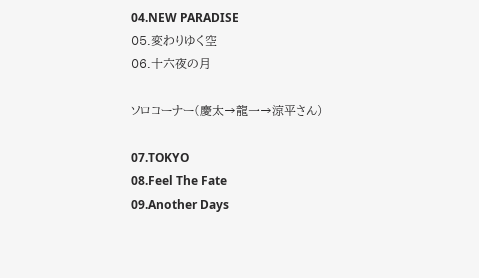04.NEW PARADISE
05.変わりゆく空
06.十六夜の月

ソロコーナー(慶太→龍一→涼平さん)

07.TOKYO
08.Feel The Fate
09.Another Days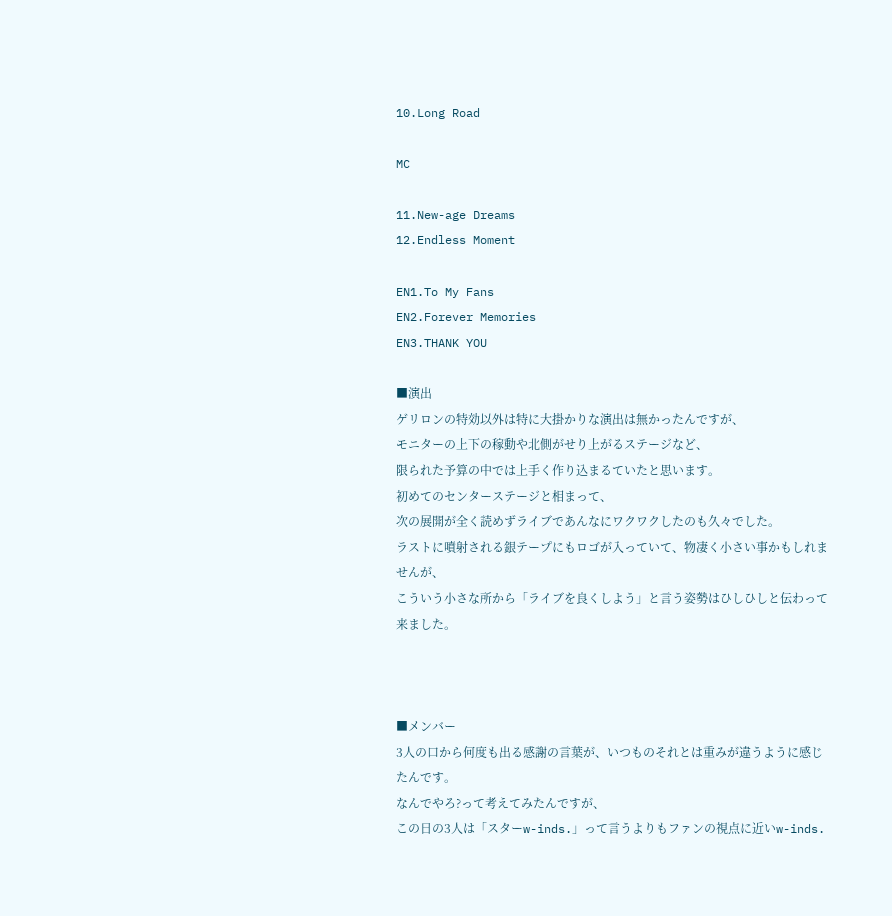10.Long Road

MC

11.New-age Dreams
12.Endless Moment

EN1.To My Fans
EN2.Forever Memories
EN3.THANK YOU

■演出
ゲリロンの特効以外は特に大掛かりな演出は無かったんですが、
モニターの上下の稼動や北側がせり上がるステージなど、
限られた予算の中では上手く作り込まるていたと思います。
初めてのセンターステージと相まって、
次の展開が全く読めずライブであんなにワクワクしたのも久々でした。
ラストに噴射される銀テープにもロゴが入っていて、物凄く小さい事かもしれませんが、
こういう小さな所から「ライブを良くしよう」と言う姿勢はひしひしと伝わって来ました。



■メンバー
3人の口から何度も出る感謝の言葉が、いつものそれとは重みが違うように感じたんです。
なんでやろ?って考えてみたんですが、
この日の3人は「スターw-inds.」って言うよりもファンの視点に近いw-inds.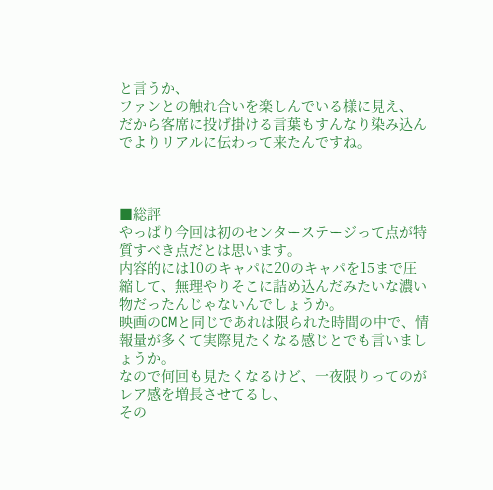と言うか、
ファンとの触れ合いを楽しんでいる様に見え、
だから客席に投げ掛ける言葉もすんなり染み込んでよりリアルに伝わって来たんですね。



■総評
やっぱり今回は初のセンターステージって点が特質すべき点だとは思います。
内容的には10のキャパに20のキャパを15まで圧縮して、無理やりそこに詰め込んだみたいな濃い物だったんじゃないんでしょうか。
映画のCMと同じであれは限られた時間の中で、情報量が多くて実際見たくなる感じとでも言いましょうか。
なので何回も見たくなるけど、一夜限りってのがレア感を増長させてるし、
その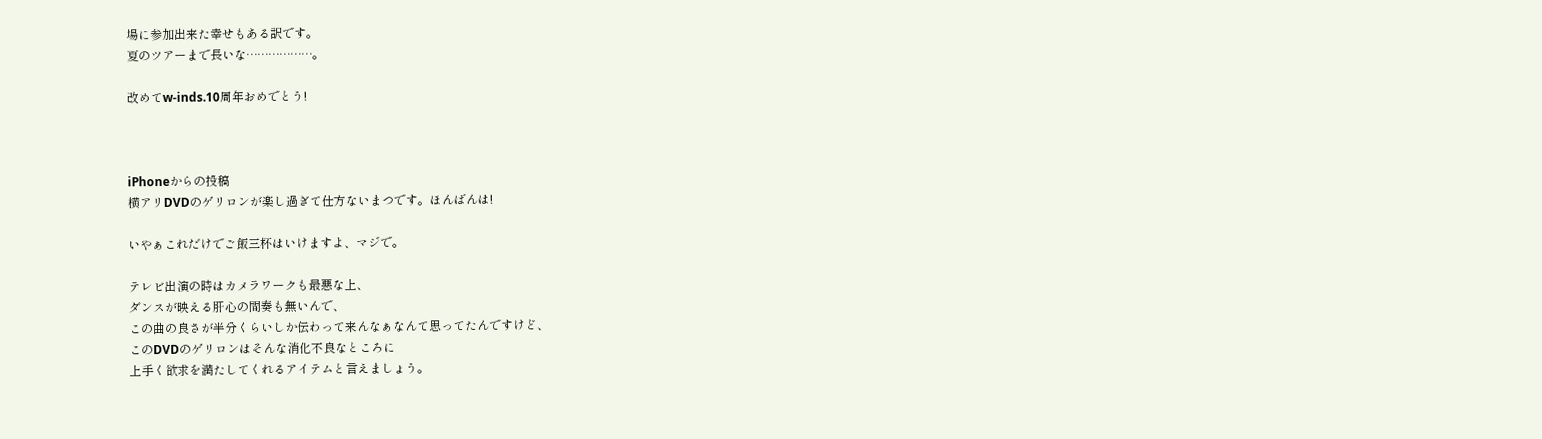場に参加出来た幸せもある訳です。
夏のツアーまで長いな………………。

改めてw-inds.10周年おめでとう!



iPhoneからの投稿
横アリDVDのゲリロンが楽し過ぎて仕方ないまつです。ほんばんは!

いやぁこれだけでご飯三杯はいけますよ、マジで。

テレビ出演の時はカメラワークも最悪な上、
ダンスが映える肝心の間奏も無いんで、
この曲の良さが半分くらいしか伝わって来んなぁなんて思ってたんですけど、
このDVDのゲリロンはそんな消化不良なところに
上手く欲求を満たしてくれるアイテムと言えましょう。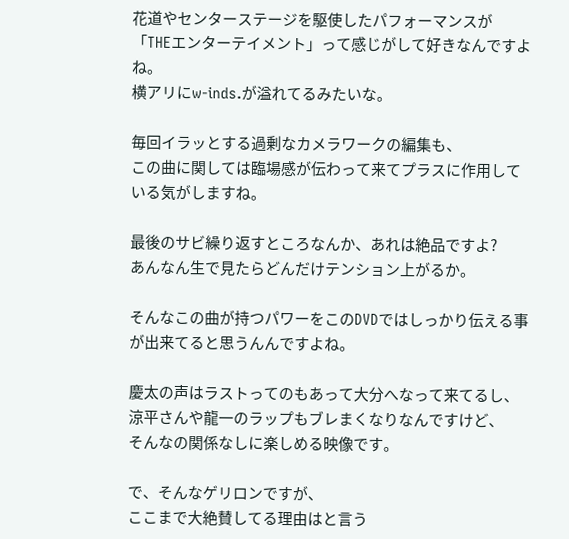花道やセンターステージを駆使したパフォーマンスが
「THEエンターテイメント」って感じがして好きなんですよね。
横アリにw-inds.が溢れてるみたいな。

毎回イラッとする過剰なカメラワークの編集も、
この曲に関しては臨場感が伝わって来てプラスに作用している気がしますね。

最後のサビ繰り返すところなんか、あれは絶品ですよ?
あんなん生で見たらどんだけテンション上がるか。

そんなこの曲が持つパワーをこのDVDではしっかり伝える事が出来てると思うんんですよね。

慶太の声はラストってのもあって大分へなって来てるし、
涼平さんや龍一のラップもブレまくなりなんですけど、
そんなの関係なしに楽しめる映像です。

で、そんなゲリロンですが、
ここまで大絶賛してる理由はと言う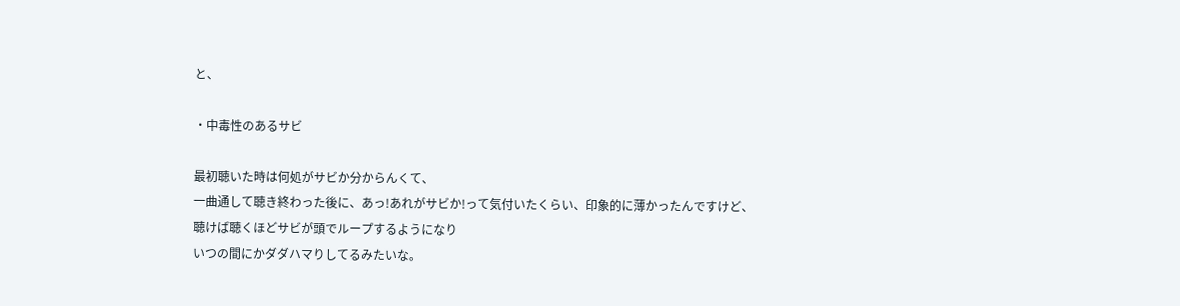と、

・中毒性のあるサビ

最初聴いた時は何処がサビか分からんくて、
一曲通して聴き終わった後に、あっ!あれがサビか!って気付いたくらい、印象的に薄かったんですけど、
聴けば聴くほどサビが頭でループするようになり
いつの間にかダダハマりしてるみたいな。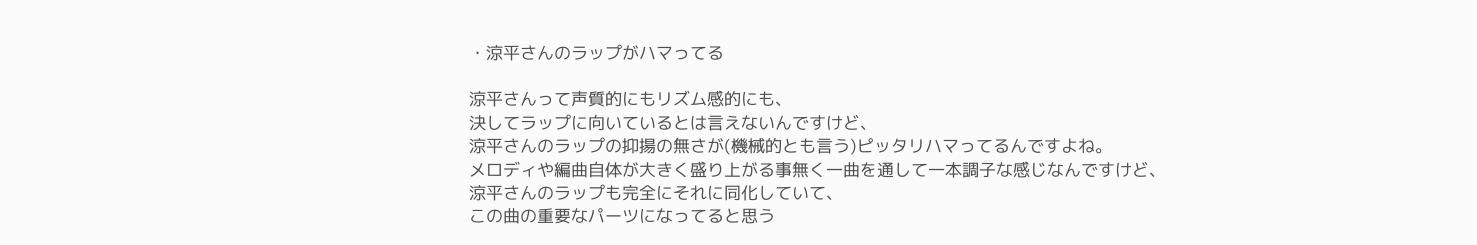・涼平さんのラップがハマってる

涼平さんって声質的にもリズム感的にも、
決してラップに向いているとは言えないんですけど、
涼平さんのラップの抑揚の無さが(機械的とも言う)ピッタリハマってるんですよね。
メロディや編曲自体が大きく盛り上がる事無く一曲を通して一本調子な感じなんですけど、
涼平さんのラップも完全にそれに同化していて、
この曲の重要なパーツになってると思う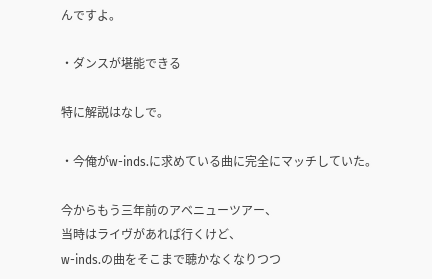んですよ。

・ダンスが堪能できる

特に解説はなしで。

・今俺がw-inds.に求めている曲に完全にマッチしていた。

今からもう三年前のアベニューツアー、
当時はライヴがあれば行くけど、
w-inds.の曲をそこまで聴かなくなりつつ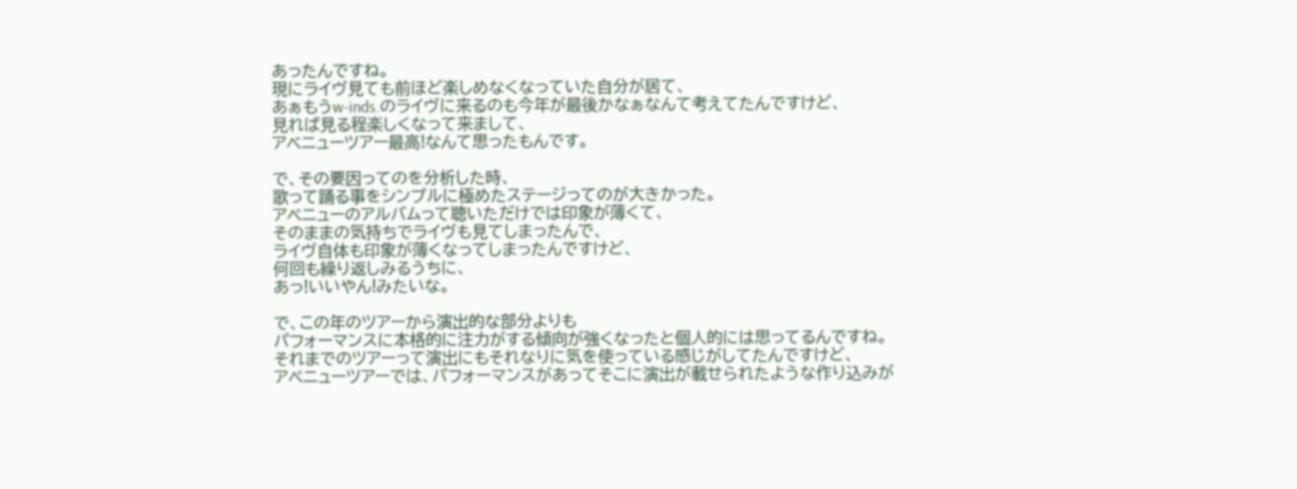あったんですね。
現にライヴ見ても前ほど楽しめなくなっていた自分が居て、
あぁもうw-inds.のライヴに来るのも今年が最後かなぁなんて考えてたんですけど、
見れば見る程楽しくなって来まして、
アベニューツアー最高!なんて思ったもんです。

で、その要因ってのを分析した時、
歌って踊る事をシンプルに極めたステージってのが大きかった。
アベニューのアルバムって聴いただけでは印象が薄くて、
そのままの気持ちでライヴも見てしまったんで、
ライヴ自体も印象が薄くなってしまったんですけど、
何回も繰り返しみるうちに、
あっ!いいやん!みたいな。

で、この年のツアーから演出的な部分よりも
パフォーマンスに本格的に注力がする傾向が強くなったと個人的には思ってるんですね。
それまでのツアーって演出にもそれなりに気を使っている感じがしてたんですけど、
アベニューツアーでは、パフォーマンスがあってそこに演出が載せられたような作り込みが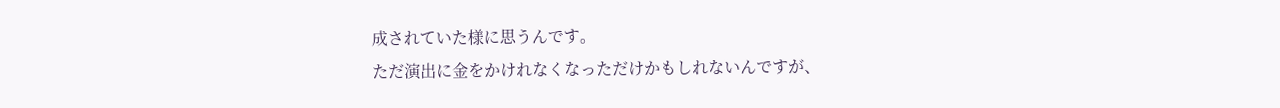成されていた様に思うんです。
ただ演出に金をかけれなくなっただけかもしれないんですが、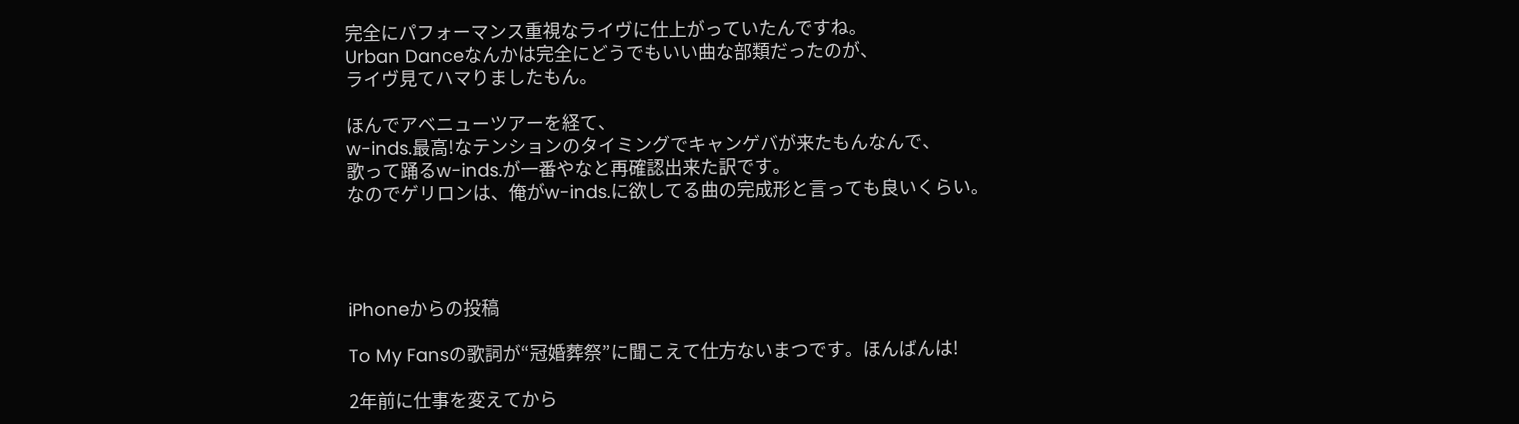完全にパフォーマンス重視なライヴに仕上がっていたんですね。
Urban Danceなんかは完全にどうでもいい曲な部類だったのが、
ライヴ見てハマりましたもん。

ほんでアベニューツアーを経て、
w-inds.最高!なテンションのタイミングでキャンゲバが来たもんなんで、
歌って踊るw-inds.が一番やなと再確認出来た訳です。
なのでゲリロンは、俺がw-inds.に欲してる曲の完成形と言っても良いくらい。




iPhoneからの投稿

To My Fansの歌詞が“冠婚葬祭”に聞こえて仕方ないまつです。ほんばんは!

2年前に仕事を変えてから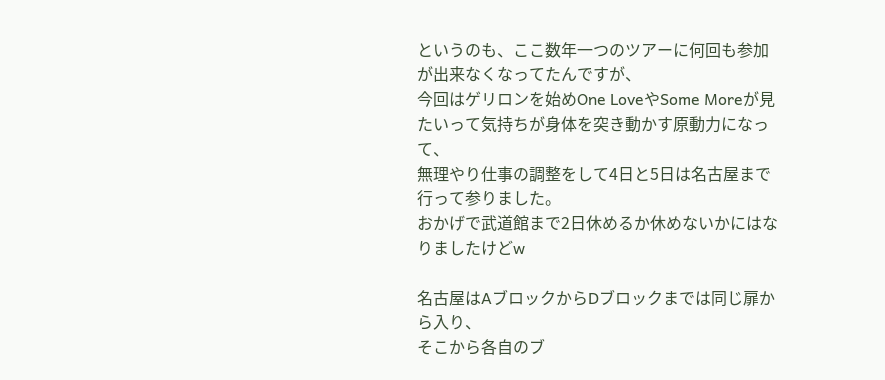というのも、ここ数年一つのツアーに何回も参加が出来なくなってたんですが、
今回はゲリロンを始めOne LoveやSome Moreが見たいって気持ちが身体を突き動かす原動力になって、
無理やり仕事の調整をして4日と5日は名古屋まで行って参りました。
おかげで武道館まで2日休めるか休めないかにはなりましたけどw

名古屋はAブロックからDブロックまでは同じ扉から入り、
そこから各自のブ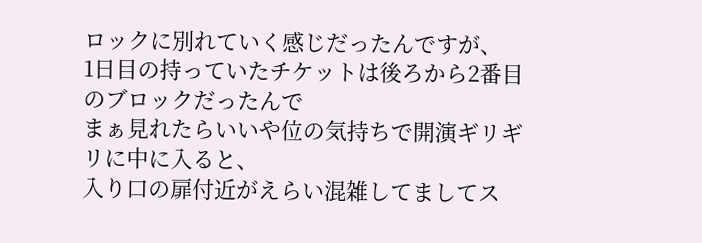ロックに別れていく感じだったんですが、
1日目の持っていたチケットは後ろから2番目のブロックだったんで
まぁ見れたらいいや位の気持ちで開演ギリギリに中に入ると、
入り口の扉付近がえらい混雑してましてス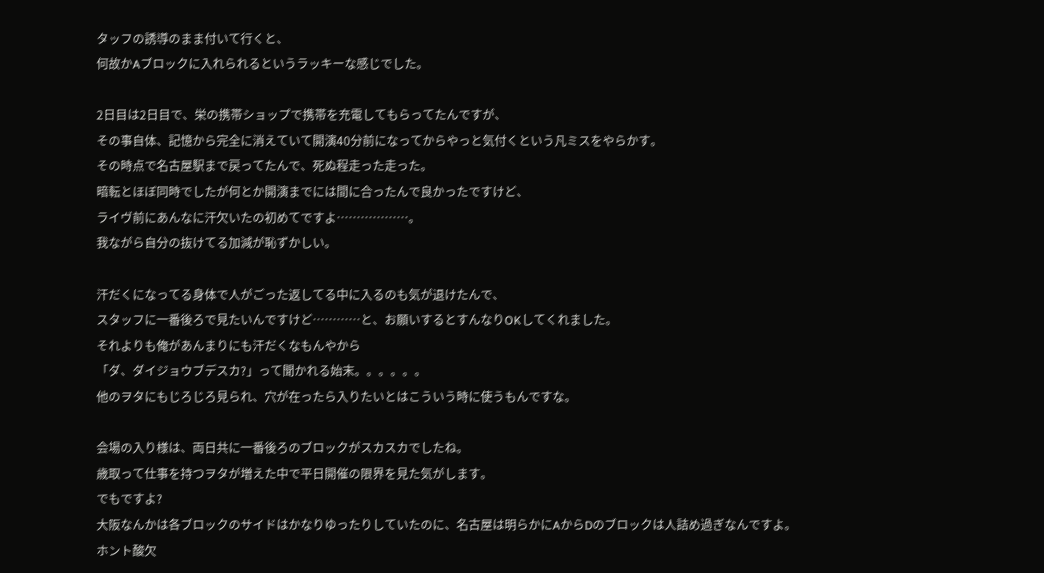タッフの誘導のまま付いて行くと、
何故かAブロックに入れられるというラッキーな感じでした。

2日目は2日目で、栄の携帯ショップで携帯を充電してもらってたんですが、
その事自体、記憶から完全に消えていて開演40分前になってからやっと気付くという凡ミスをやらかす。
その時点で名古屋駅まで戻ってたんで、死ぬ程走った走った。
暗転とほぼ同時でしたが何とか開演までには間に合ったんで良かったですけど、
ライヴ前にあんなに汗欠いたの初めてですよ………………。
我ながら自分の抜けてる加減が恥ずかしい。

汗だくになってる身体で人がごった返してる中に入るのも気が退けたんで、
スタッフに一番後ろで見たいんですけど…………と、お願いするとすんなりOKしてくれました。
それよりも俺があんまりにも汗だくなもんやから
「ダ、ダイジョウブデスカ?」って聞かれる始末。。。。。。
他のヲタにもじろじろ見られ、穴が在ったら入りたいとはこういう時に使うもんですな。

会場の入り様は、両日共に一番後ろのブロックがスカスカでしたね。
歳取って仕事を持つヲタが増えた中で平日開催の限界を見た気がします。
でもですよ?
大阪なんかは各ブロックのサイドはかなりゆったりしていたのに、名古屋は明らかにAからDのブロックは人詰め過ぎなんですよ。
ホント酸欠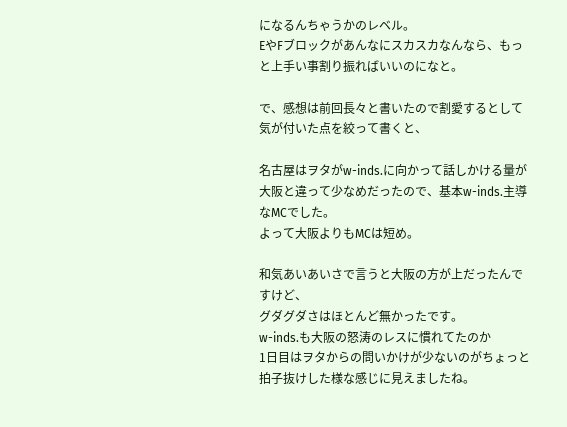になるんちゃうかのレベル。
EやFブロックがあんなにスカスカなんなら、もっと上手い事割り振ればいいのになと。

で、感想は前回長々と書いたので割愛するとして
気が付いた点を絞って書くと、

名古屋はヲタがw-inds.に向かって話しかける量が大阪と違って少なめだったので、基本w-inds.主導なMCでした。
よって大阪よりもMCは短め。

和気あいあいさで言うと大阪の方が上だったんですけど、
グダグダさはほとんど無かったです。
w-inds.も大阪の怒涛のレスに慣れてたのか
1日目はヲタからの問いかけが少ないのがちょっと拍子抜けした様な感じに見えましたね。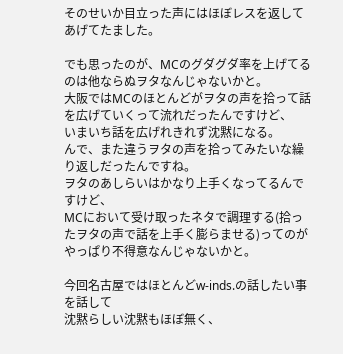そのせいか目立った声にはほぼレスを返してあげてたました。

でも思ったのが、MCのグダグダ率を上げてるのは他ならぬヲタなんじゃないかと。
大阪ではMCのほとんどがヲタの声を拾って話を広げていくって流れだったんですけど、
いまいち話を広げれきれず沈黙になる。
んで、また違うヲタの声を拾ってみたいな繰り返しだったんですね。
ヲタのあしらいはかなり上手くなってるんですけど、
MCにおいて受け取ったネタで調理する(拾ったヲタの声で話を上手く膨らませる)ってのがやっぱり不得意なんじゃないかと。

今回名古屋ではほとんどw-inds.の話したい事を話して
沈黙らしい沈黙もほぼ無く、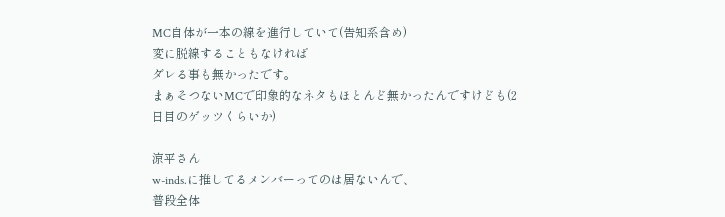MC自体が一本の線を進行していて(告知系含め)
変に脱線することもなければ
ダレる事も無かったです。
まぁそつないMCで印象的なネタもほとんど無かったんですけども(2日目のゲッツくらいか)

涼平さん
w-inds.に推してるメンバーってのは居ないんで、
普段全体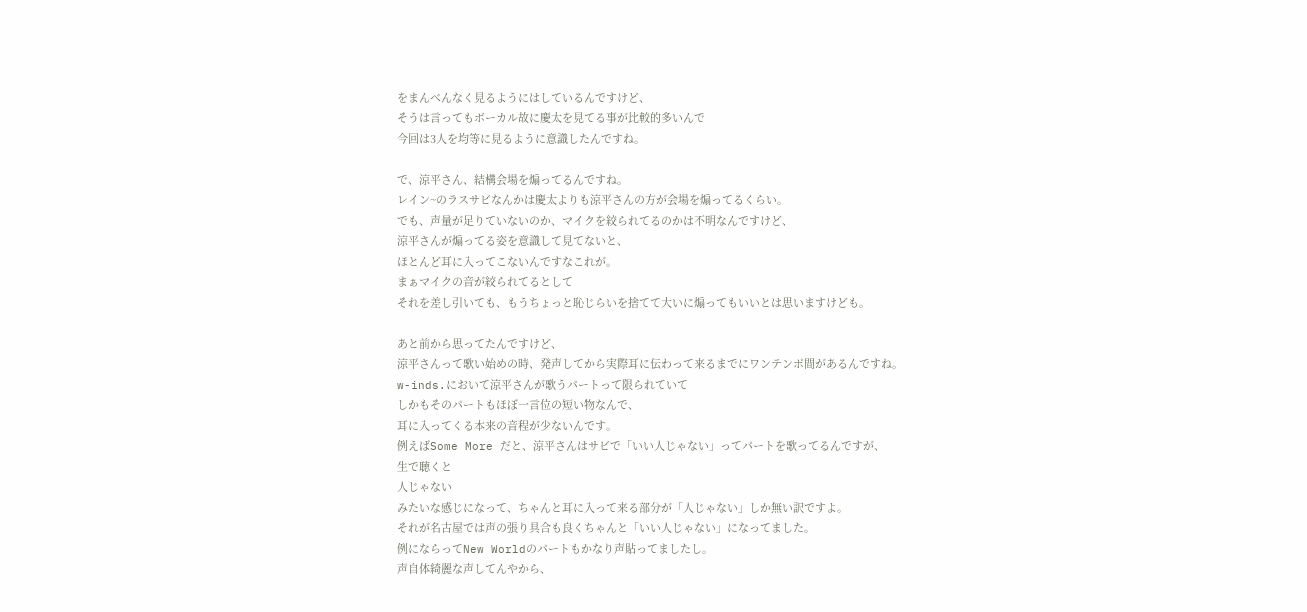をまんべんなく見るようにはしているんですけど、
そうは言ってもボーカル故に慶太を見てる事が比較的多いんで
今回は3人を均等に見るように意識したんですね。

で、涼平さん、結構会場を煽ってるんですね。
レイン~のラスサビなんかは慶太よりも涼平さんの方が会場を煽ってるくらい。
でも、声量が足りていないのか、マイクを絞られてるのかは不明なんですけど、
涼平さんが煽ってる姿を意識して見てないと、
ほとんど耳に入ってこないんですなこれが。
まぁマイクの音が絞られてるとして
それを差し引いても、もうちょっと恥じらいを捨てて大いに煽ってもいいとは思いますけども。

あと前から思ってたんですけど、
涼平さんって歌い始めの時、発声してから実際耳に伝わって来るまでにワンテンポ間があるんですね。
w-inds.において涼平さんが歌うパートって限られていて
しかもそのパートもほぼ一言位の短い物なんで、
耳に入ってくる本来の音程が少ないんです。
例えばSome More だと、涼平さんはサビで「いい人じゃない」ってパートを歌ってるんですが、
生で聴くと
人じゃない
みたいな感じになって、ちゃんと耳に入って来る部分が「人じゃない」しか無い訳ですよ。
それが名古屋では声の張り具合も良くちゃんと「いい人じゃない」になってました。
例にならってNew Worldのパートもかなり声貼ってましたし。
声自体綺麗な声してんやから、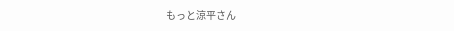もっと涼平さん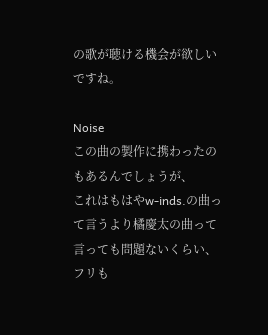の歌が聴ける機会が欲しいですね。

Noise
この曲の製作に携わったのもあるんでしょうが、
これはもはやw-inds.の曲って言うより橘慶太の曲って言っても問題ないくらい、
フリも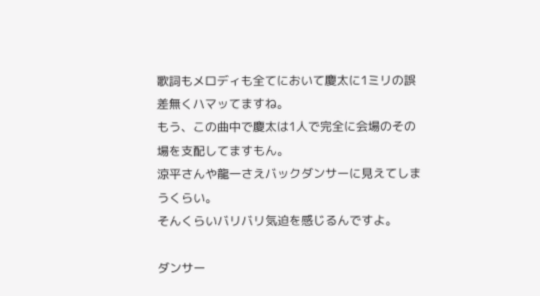歌詞もメロディも全てにおいて慶太に1ミリの誤差無くハマッてますね。
もう、この曲中で慶太は1人で完全に会場のその場を支配してますもん。
涼平さんや龍一さえバックダンサーに見えてしまうくらい。
そんくらいバリバリ気迫を感じるんですよ。

ダンサー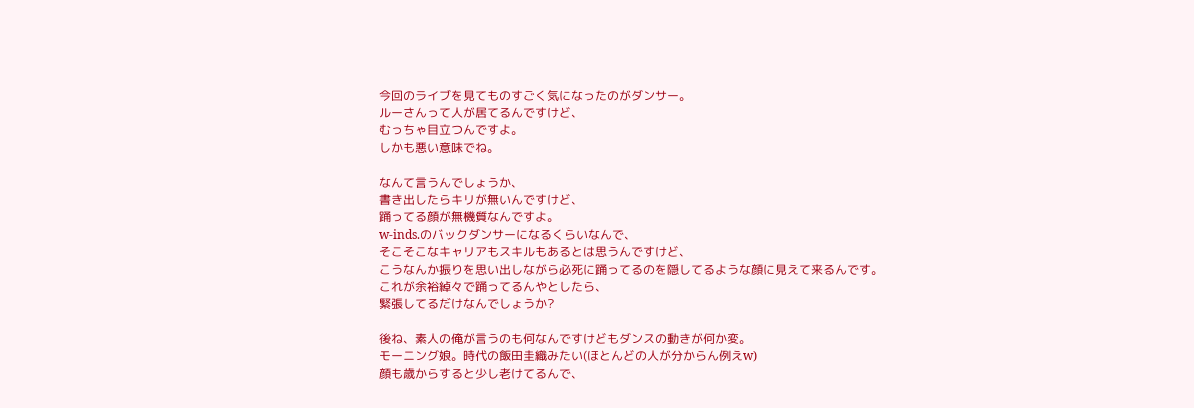今回のライブを見てものすごく気になったのがダンサー。
ルーさんって人が居てるんですけど、
むっちゃ目立つんですよ。
しかも悪い意味でね。

なんて言うんでしょうか、
書き出したらキリが無いんですけど、
踊ってる顔が無機質なんですよ。
w-inds.のバックダンサーになるくらいなんで、
そこそこなキャリアもスキルもあるとは思うんですけど、
こうなんか振りを思い出しながら必死に踊ってるのを隠してるような顔に見えて来るんです。
これが余裕綽々で踊ってるんやとしたら、
緊張してるだけなんでしょうか?

後ね、素人の俺が言うのも何なんですけどもダンスの動きが何か変。
モーニング娘。時代の飯田圭織みたい(ほとんどの人が分からん例えw)
顔も歳からすると少し老けてるんで、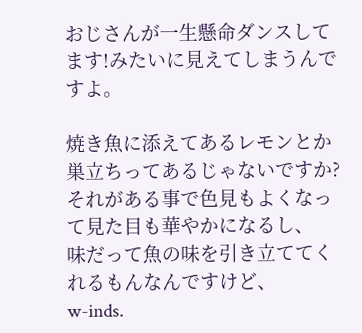おじさんが一生懸命ダンスしてます!みたいに見えてしまうんですよ。

焼き魚に添えてあるレモンとか巣立ちってあるじゃないですか?
それがある事で色見もよくなって見た目も華やかになるし、
味だって魚の味を引き立ててくれるもんなんですけど、
w-inds.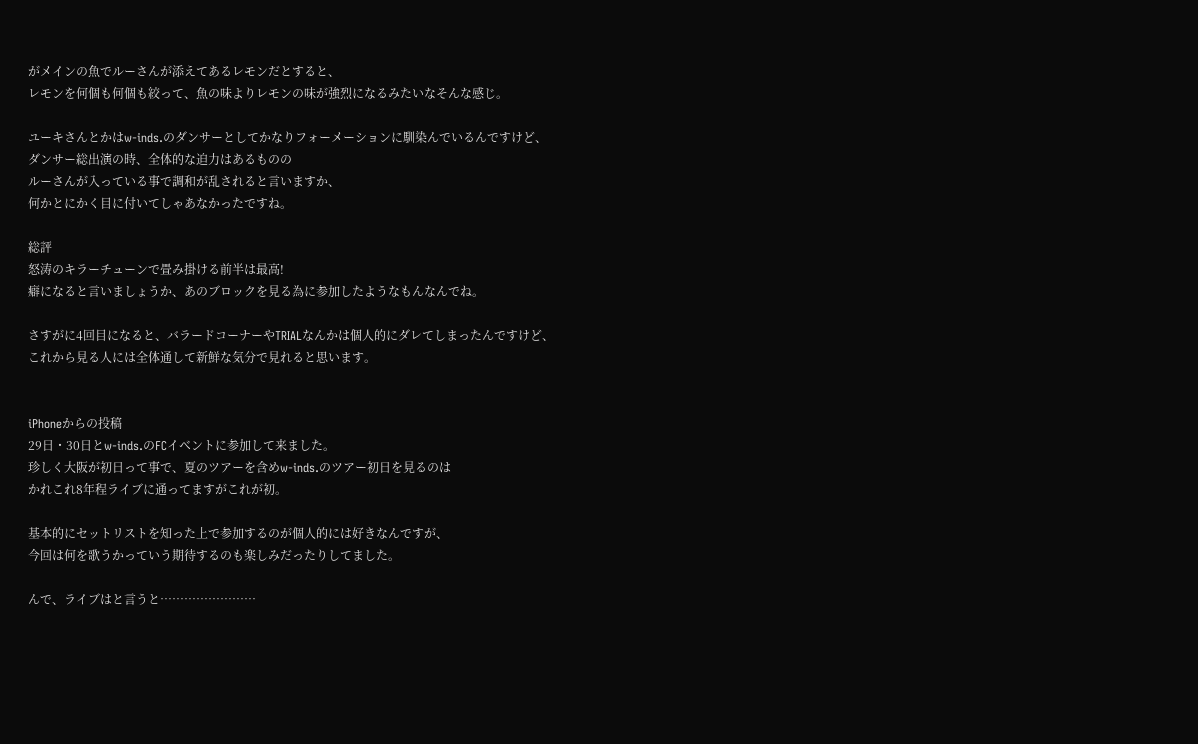がメインの魚でルーさんが添えてあるレモンだとすると、
レモンを何個も何個も絞って、魚の味よりレモンの味が強烈になるみたいなそんな感じ。

ユーキさんとかはw-inds.のダンサーとしてかなりフォーメーションに馴染んでいるんですけど、
ダンサー総出演の時、全体的な迫力はあるものの
ルーさんが入っている事で調和が乱されると言いますか、
何かとにかく目に付いてしゃあなかったですね。

総評
怒涛のキラーチューンで畳み掛ける前半は最高!
癖になると言いましょうか、あのブロックを見る為に参加したようなもんなんでね。

さすがに4回目になると、バラードコーナーやTRIALなんかは個人的にダレてしまったんですけど、
これから見る人には全体通して新鮮な気分で見れると思います。


iPhoneからの投稿
29日・30日とw-inds.のFCイベントに参加して来ました。
珍しく大阪が初日って事で、夏のツアーを含めw-inds.のツアー初日を見るのは
かれこれ8年程ライブに通ってますがこれが初。

基本的にセットリストを知った上で参加するのが個人的には好きなんですが、
今回は何を歌うかっていう期待するのも楽しみだったりしてました。

んで、ライブはと言うと……………………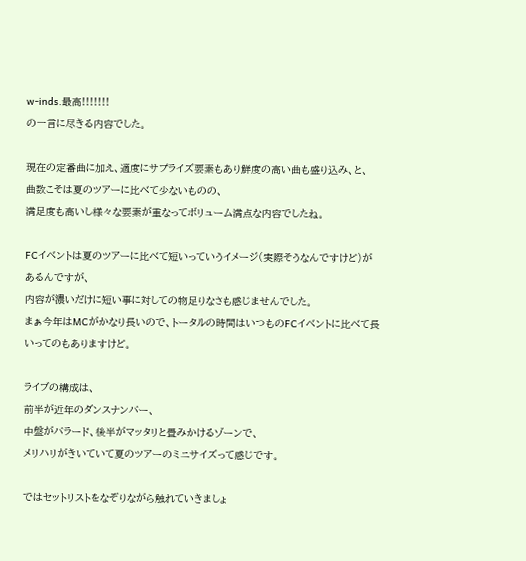w-inds.最高!!!!!!!
の一言に尽きる内容でした。

現在の定番曲に加え、適度にサプライズ要素もあり鮮度の高い曲も盛り込み、と、
曲数こそは夏のツアーに比べて少ないものの、
満足度も高いし様々な要素が重なってボリューム満点な内容でしたね。

FCイベントは夏のツアーに比べて短いっていうイメージ(実際そうなんですけど)があるんですが、
内容が濃いだけに短い事に対しての物足りなさも感じませんでした。
まぁ今年はMCがかなり長いので、トータルの時間はいつものFCイベントに比べて長いってのもありますけど。

ライブの構成は、
前半が近年のダンスナンバー、
中盤がバラード、後半がマッタリと畳みかけるゾーンで、
メリハリがきいていて夏のツアーのミニサイズって感じです。

ではセットリストをなぞりながら触れていきましょ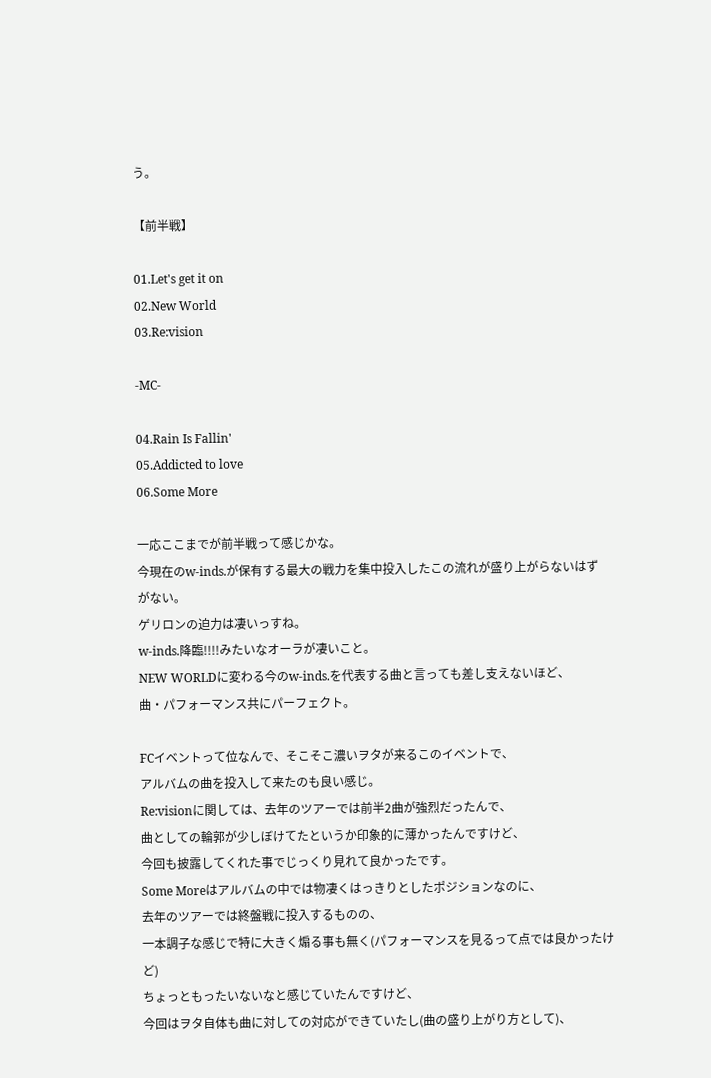う。

【前半戦】

01.Let's get it on
02.New World
03.Re:vision

-MC-

04.Rain Is Fallin'
05.Addicted to love
06.Some More

一応ここまでが前半戦って感じかな。
今現在のw-inds.が保有する最大の戦力を集中投入したこの流れが盛り上がらないはずがない。
ゲリロンの迫力は凄いっすね。
w-inds.降臨!!!!みたいなオーラが凄いこと。
NEW WORLDに変わる今のw-inds.を代表する曲と言っても差し支えないほど、
曲・パフォーマンス共にパーフェクト。

FCイベントって位なんで、そこそこ濃いヲタが来るこのイベントで、
アルバムの曲を投入して来たのも良い感じ。
Re:visionに関しては、去年のツアーでは前半2曲が強烈だったんで、
曲としての輪郭が少しぼけてたというか印象的に薄かったんですけど、
今回も披露してくれた事でじっくり見れて良かったです。
Some Moreはアルバムの中では物凄くはっきりとしたポジションなのに、
去年のツアーでは終盤戦に投入するものの、
一本調子な感じで特に大きく煽る事も無く(パフォーマンスを見るって点では良かったけど)
ちょっともったいないなと感じていたんですけど、
今回はヲタ自体も曲に対しての対応ができていたし(曲の盛り上がり方として)、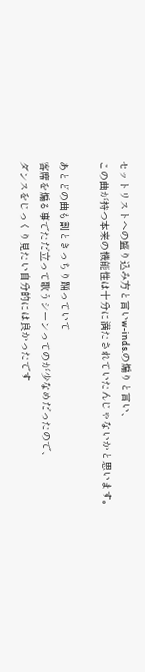セットリストへの盛り込み方と言いw-inds.の煽りと言い、
この曲が持つ本来の機能性は十分に満たされていたんじゃないかと思います。

あとどの曲も割ときっちり踊っていて
客席を煽る事でただ立って歌うシーンってのが少なめだったので、
ダンスをじっくり見たい自分的には良かったです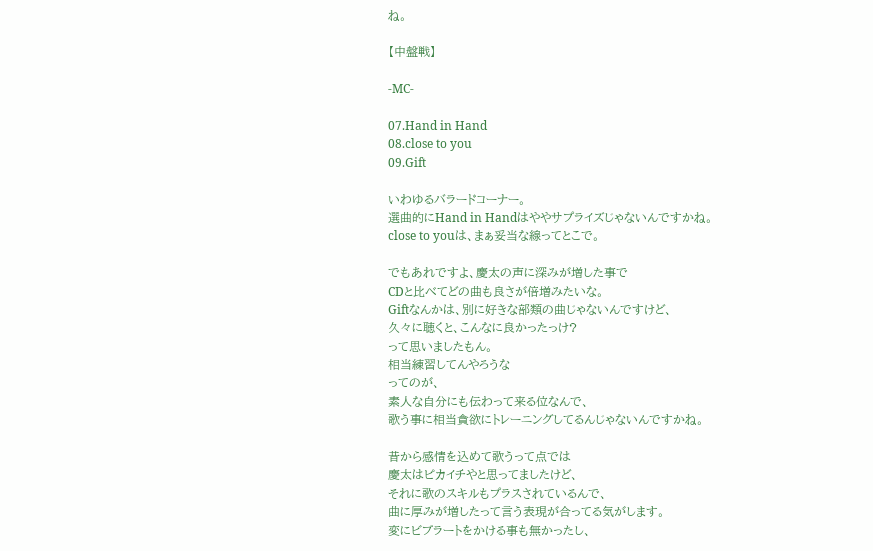ね。

【中盤戦】

-MC-

07.Hand in Hand
08.close to you
09.Gift

いわゆるバラードコーナー。
選曲的にHand in Handはややサプライズじゃないんですかね。
close to youは、まぁ妥当な線ってとこで。

でもあれですよ、慶太の声に深みが増した事で
CDと比べてどの曲も良さが倍増みたいな。
Giftなんかは、別に好きな部類の曲じゃないんですけど、
久々に聴くと、こんなに良かったっけ?
って思いましたもん。
相当練習してんやろうな
ってのが、
素人な自分にも伝わって来る位なんで、
歌う事に相当貪欲にトレーニングしてるんじゃないんですかね。

昔から感情を込めて歌うって点では
慶太はピカイチやと思ってましたけど、
それに歌のスキルもプラスされているんで、
曲に厚みが増したって言う表現が合ってる気がします。
変にビブラートをかける事も無かったし、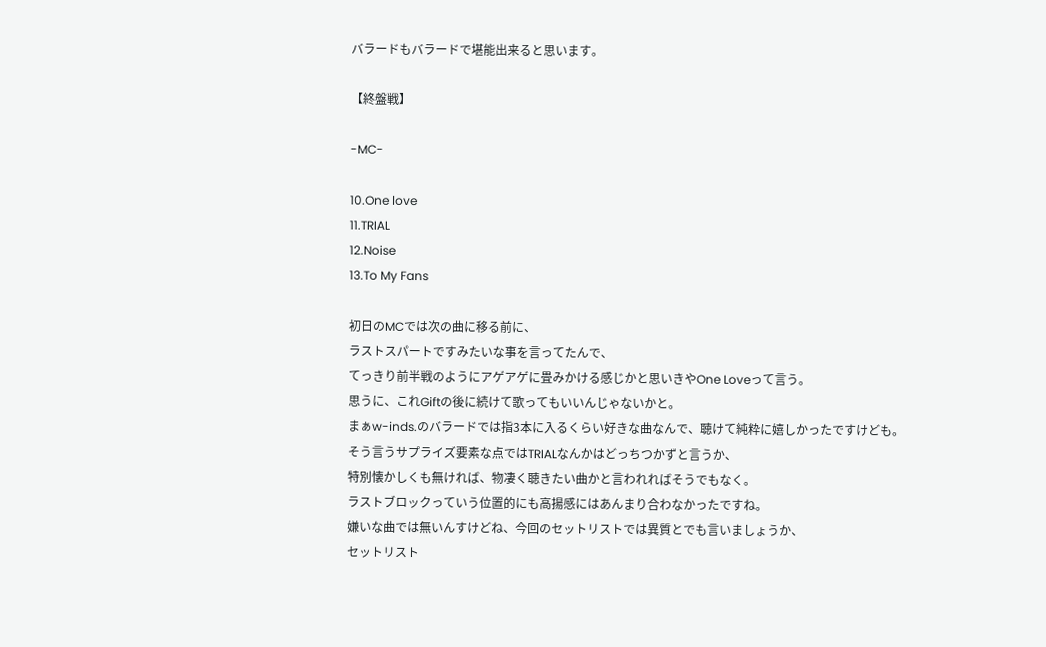バラードもバラードで堪能出来ると思います。

【終盤戦】

-MC-

10.One love
11.TRIAL
12.Noise
13.To My Fans

初日のMCでは次の曲に移る前に、
ラストスパートですみたいな事を言ってたんで、
てっきり前半戦のようにアゲアゲに畳みかける感じかと思いきやOne Loveって言う。
思うに、これGiftの後に続けて歌ってもいいんじゃないかと。
まぁw-inds.のバラードでは指3本に入るくらい好きな曲なんで、聴けて純粋に嬉しかったですけども。
そう言うサプライズ要素な点ではTRIALなんかはどっちつかずと言うか、
特別懐かしくも無ければ、物凄く聴きたい曲かと言われればそうでもなく。
ラストブロックっていう位置的にも高揚感にはあんまり合わなかったですね。
嫌いな曲では無いんすけどね、今回のセットリストでは異質とでも言いましょうか、
セットリスト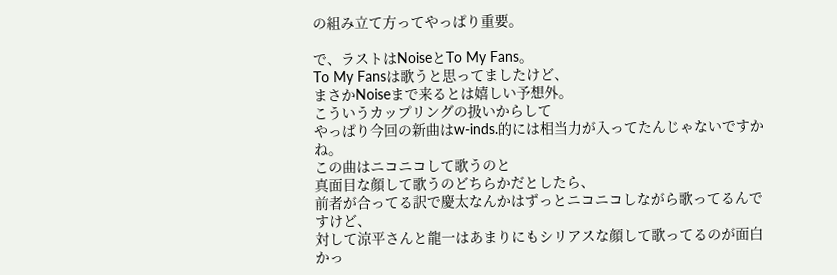の組み立て方ってやっぱり重要。

で、ラストはNoiseとTo My Fans。
To My Fansは歌うと思ってましたけど、
まさかNoiseまで来るとは嬉しい予想外。
こういうカップリングの扱いからして
やっぱり今回の新曲はw-inds.的には相当力が入ってたんじゃないですかね。
この曲はニコニコして歌うのと
真面目な顔して歌うのどちらかだとしたら、
前者が合ってる訳で慶太なんかはずっとニコニコしながら歌ってるんですけど、
対して涼平さんと龍一はあまりにもシリアスな顔して歌ってるのが面白かっ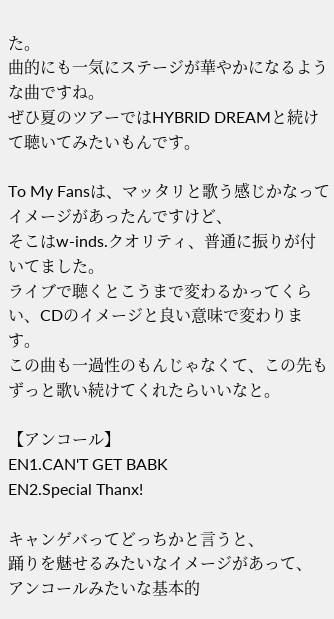た。
曲的にも一気にステージが華やかになるような曲ですね。
ぜひ夏のツアーではHYBRID DREAMと続けて聴いてみたいもんです。

To My Fansは、マッタリと歌う感じかなってイメージがあったんですけど、
そこはw-inds.クオリティ、普通に振りが付いてました。
ライブで聴くとこうまで変わるかってくらい、CDのイメージと良い意味で変わります。
この曲も一過性のもんじゃなくて、この先もずっと歌い続けてくれたらいいなと。

【アンコール】
EN1.CAN'T GET BABK
EN2.Special Thanx!

キャンゲバってどっちかと言うと、
踊りを魅せるみたいなイメージがあって、
アンコールみたいな基本的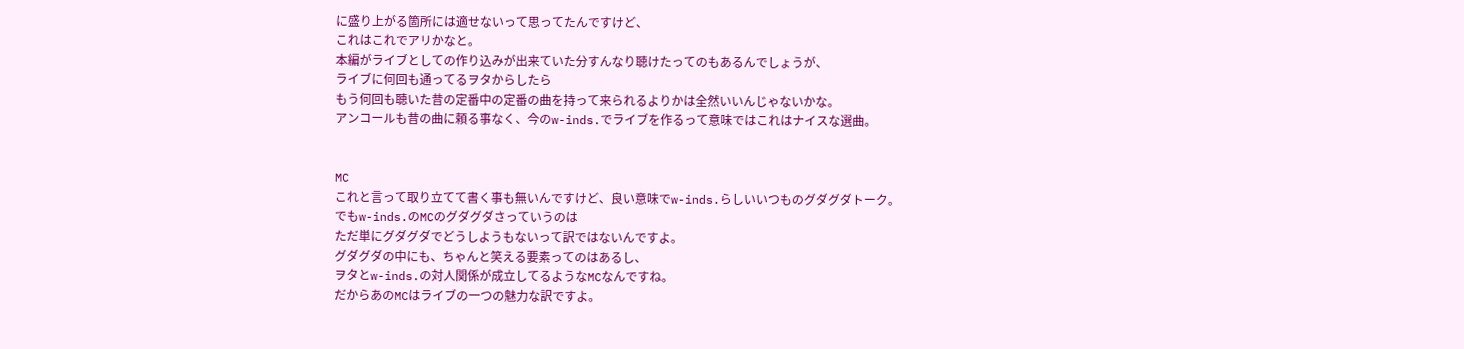に盛り上がる箇所には適せないって思ってたんですけど、
これはこれでアリかなと。
本編がライブとしての作り込みが出来ていた分すんなり聴けたってのもあるんでしょうが、
ライブに何回も通ってるヲタからしたら
もう何回も聴いた昔の定番中の定番の曲を持って来られるよりかは全然いいんじゃないかな。
アンコールも昔の曲に頼る事なく、今のw-inds.でライブを作るって意味ではこれはナイスな選曲。


MC
これと言って取り立てて書く事も無いんですけど、良い意味でw-inds.らしいいつものグダグダトーク。
でもw-inds.のMCのグダグダさっていうのは
ただ単にグダグダでどうしようもないって訳ではないんですよ。
グダグダの中にも、ちゃんと笑える要素ってのはあるし、
ヲタとw-inds.の対人関係が成立してるようなMCなんですね。
だからあのMCはライブの一つの魅力な訳ですよ。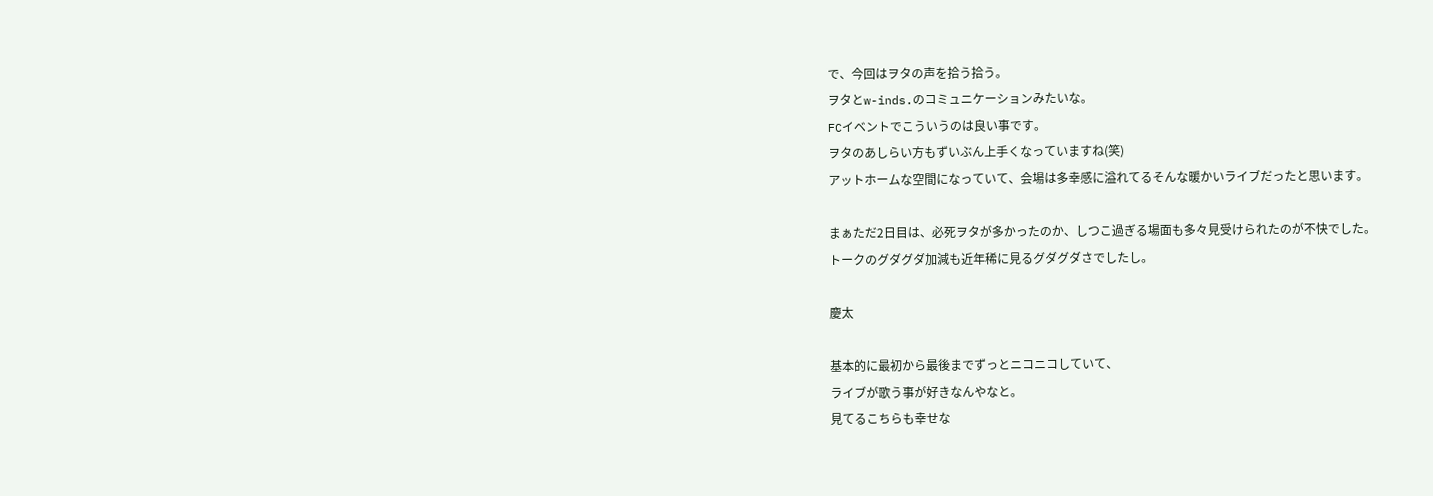で、今回はヲタの声を拾う拾う。
ヲタとw-inds.のコミュニケーションみたいな。
FCイベントでこういうのは良い事です。
ヲタのあしらい方もずいぶん上手くなっていますね(笑)
アットホームな空間になっていて、会場は多幸感に溢れてるそんな暖かいライブだったと思います。

まぁただ2日目は、必死ヲタが多かったのか、しつこ過ぎる場面も多々見受けられたのが不快でした。
トークのグダグダ加減も近年稀に見るグダグダさでしたし。

慶太

基本的に最初から最後までずっとニコニコしていて、
ライブが歌う事が好きなんやなと。
見てるこちらも幸せな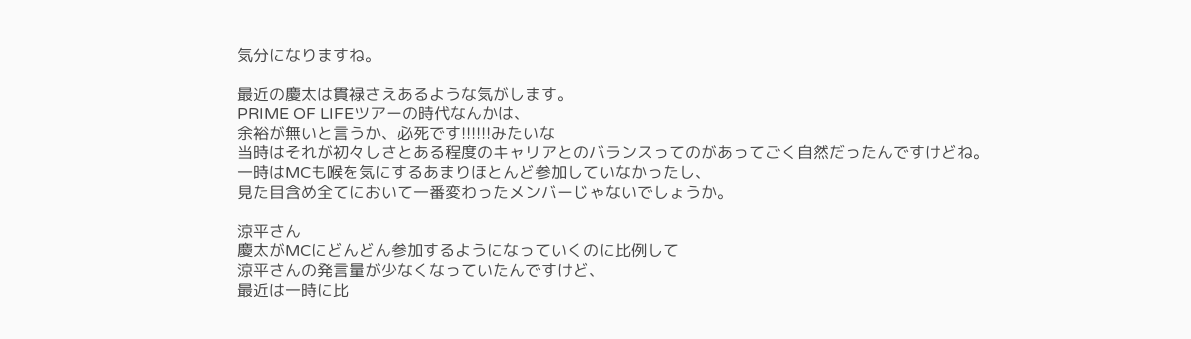気分になりますね。

最近の慶太は貫禄さえあるような気がします。
PRIME OF LIFEツアーの時代なんかは、
余裕が無いと言うか、必死です!!!!!!みたいな
当時はそれが初々しさとある程度のキャリアとのバランスってのがあってごく自然だったんですけどね。
一時はMCも喉を気にするあまりほとんど参加していなかったし、
見た目含め全てにおいて一番変わったメンバーじゃないでしょうか。

涼平さん
慶太がMCにどんどん参加するようになっていくのに比例して
涼平さんの発言量が少なくなっていたんですけど、
最近は一時に比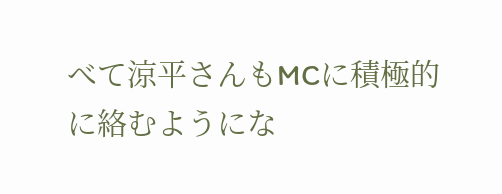べて涼平さんもMCに積極的に絡むようにな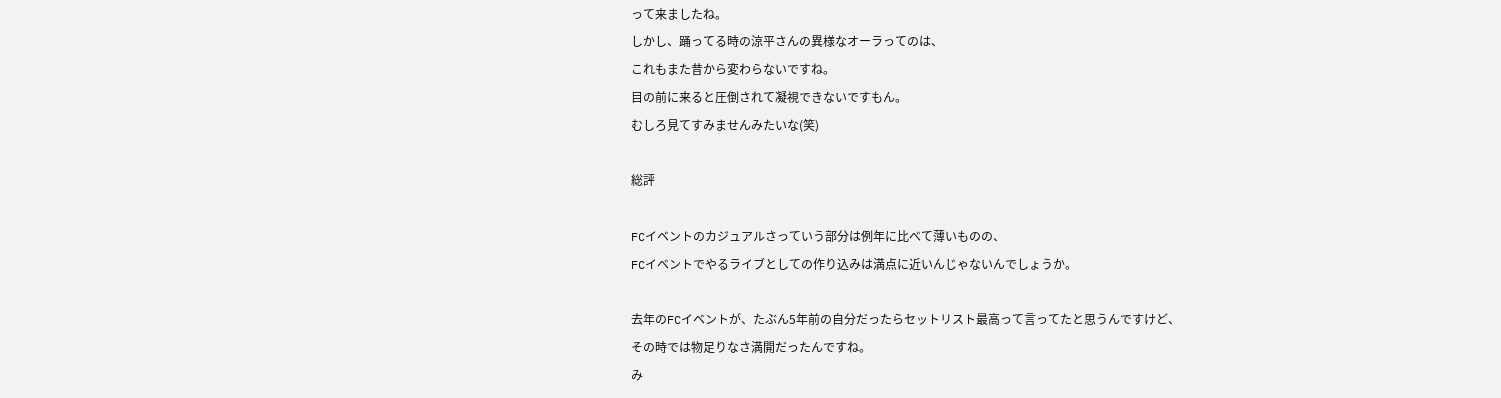って来ましたね。
しかし、踊ってる時の涼平さんの異様なオーラってのは、
これもまた昔から変わらないですね。
目の前に来ると圧倒されて凝視できないですもん。
むしろ見てすみませんみたいな(笑)

総評

FCイベントのカジュアルさっていう部分は例年に比べて薄いものの、
FCイベントでやるライブとしての作り込みは満点に近いんじゃないんでしょうか。

去年のFCイベントが、たぶん5年前の自分だったらセットリスト最高って言ってたと思うんですけど、
その時では物足りなさ満開だったんですね。
み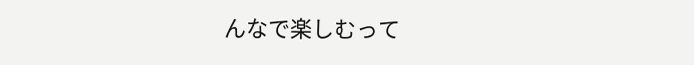んなで楽しむって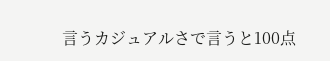言うカジュアルさで言うと100点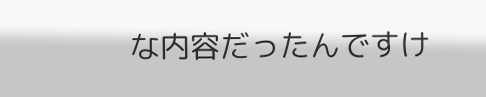な内容だったんですけ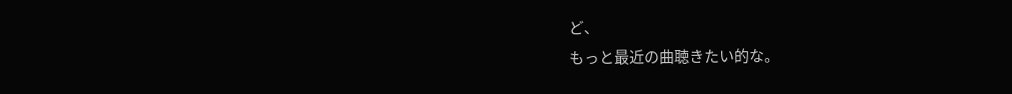ど、
もっと最近の曲聴きたい的な。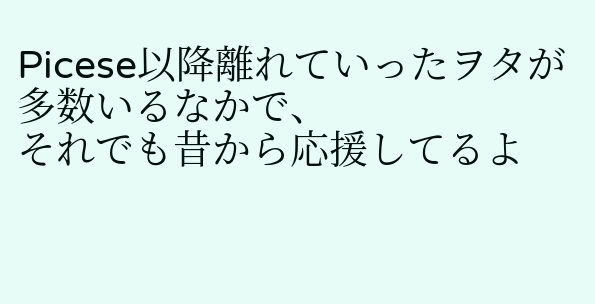Picese以降離れていったヲタが多数いるなかで、
それでも昔から応援してるよ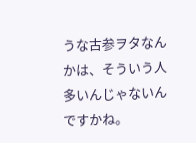うな古参ヲタなんかは、そういう人多いんじゃないんですかね。